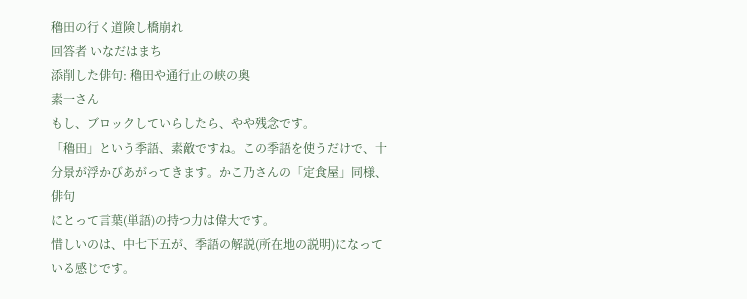穭田の行く道険し橋崩れ
回答者 いなだはまち
添削した俳句: 穭田や通行止の峡の奥
素一さん
もし、ブロックしていらしたら、やや残念です。
「穭田」という季語、素敵ですね。この季語を使うだけで、十分景が浮かびあがってきます。かこ乃さんの「定食屋」同様、俳句
にとって言葉(単語)の持つ力は偉大です。
惜しいのは、中七下五が、季語の解説(所在地の説明)になっている感じです。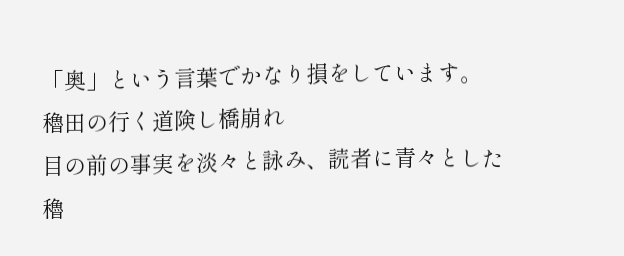「奥」という言葉でかなり損をしています。
穭田の行く道険し橋崩れ
目の前の事実を淡々と詠み、読者に青々とした穭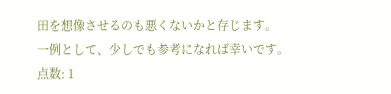田を想像させるのも悪くないかと存じます。
一例として、少しでも参考になれば幸いです。
点数: 1